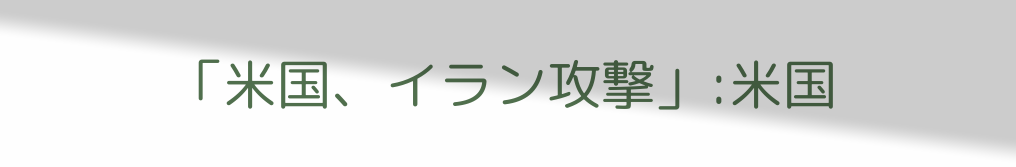「米国、イラン攻撃」:米国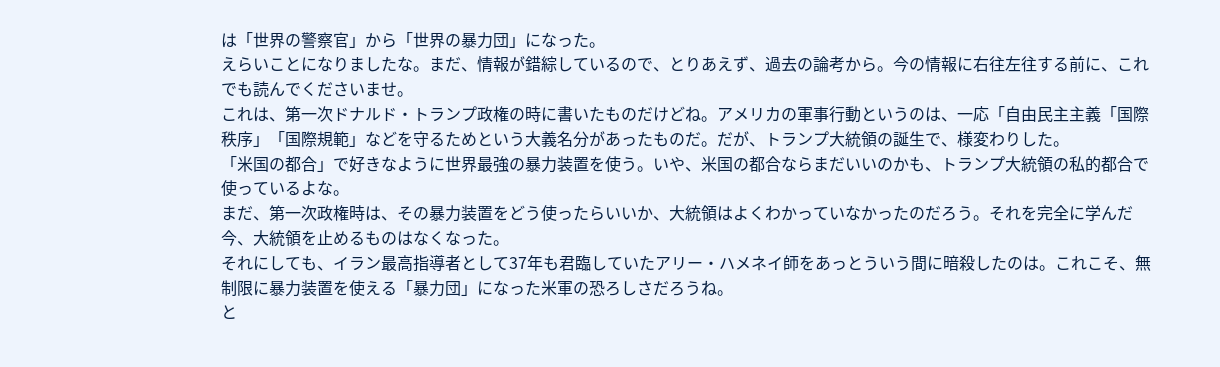は「世界の警察官」から「世界の暴力団」になった。
えらいことになりましたな。まだ、情報が錯綜しているので、とりあえず、過去の論考から。今の情報に右往左往する前に、これでも読んでくださいませ。
これは、第一次ドナルド・トランプ政権の時に書いたものだけどね。アメリカの軍事行動というのは、一応「自由民主主義「国際秩序」「国際規範」などを守るためという大義名分があったものだ。だが、トランプ大統領の誕生で、様変わりした。
「米国の都合」で好きなように世界最強の暴力装置を使う。いや、米国の都合ならまだいいのかも、トランプ大統領の私的都合で使っているよな。
まだ、第一次政権時は、その暴力装置をどう使ったらいいか、大統領はよくわかっていなかったのだろう。それを完全に学んだ今、大統領を止めるものはなくなった。
それにしても、イラン最高指導者として37年も君臨していたアリー・ハメネイ師をあっとういう間に暗殺したのは。これこそ、無制限に暴力装置を使える「暴力団」になった米軍の恐ろしさだろうね。
と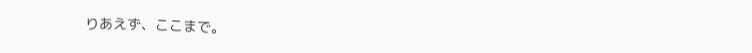りあえず、ここまで。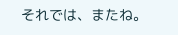それでは、またね。